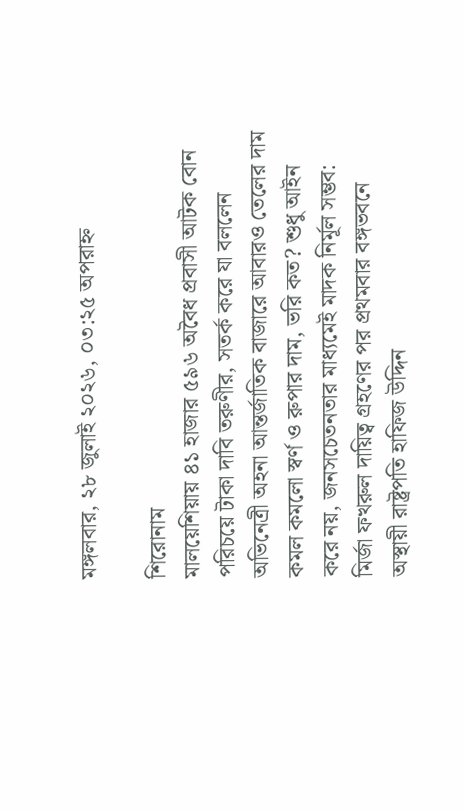মঙ্গলবার, ২৮ জুলাই ২০২৬, ০৩:২৫ অপরাহ্ন

শিরোনাম
মালয়েশিয়ায় ৪১ হাজার ৫৯৬ অবৈধ প্রবাসী আটক বোন পরিচয়ে টাকা দাবি তরুণীর, সতর্ক করে যা বললেন অভিনেত্রী অহনা আন্তর্জাতিক বাজারে আবারও তেলের দাম কমল কমলো স্বর্ণ ও রুপার দাম, ভরি কত? শুধু আইন করে নয়, জনসচেতনতার মাধ্যমেই মাদক নির্মূল সম্ভব: মির্জা ফখরুল দায়িত্ব গ্রহণের পর প্রথমবার বঙ্গভবনে অস্থায়ী রাষ্ট্রপতি হাফিজ উদ্দিন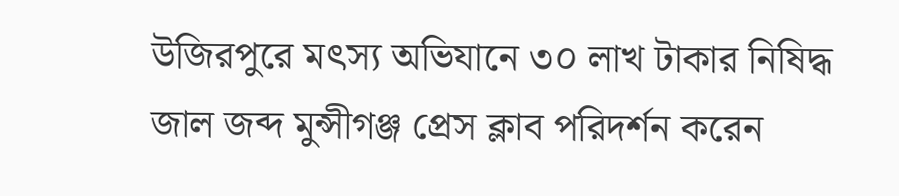উজিরপুরে মৎস্য অভিযানে ৩০ লাখ টাকার নিষিদ্ধ জাল জব্দ মুন্সীগঞ্জ প্রেস ক্লাব পরিদর্শন করেন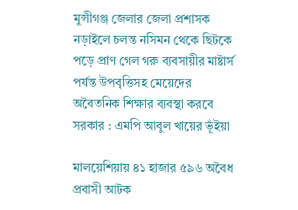মুন্সীগঞ্জ জেলার জেলা প্রশাসক নড়াইলে চলন্ত নসিমন থেকে ছিটকে পড়ে প্রাণ গেল গরু ব্যবসায়ীর মাষ্টার্স পর্যন্ত উপবৃত্তিসহ মেয়েদের অবৈতনিক শিক্ষার ব্যবস্থা করবে সরকার : এমপি আবুল খায়ের ভূঁইয়া

মালয়েশিয়ায় ৪১ হাজার ৫৯৬ অবৈধ প্রবাসী আটক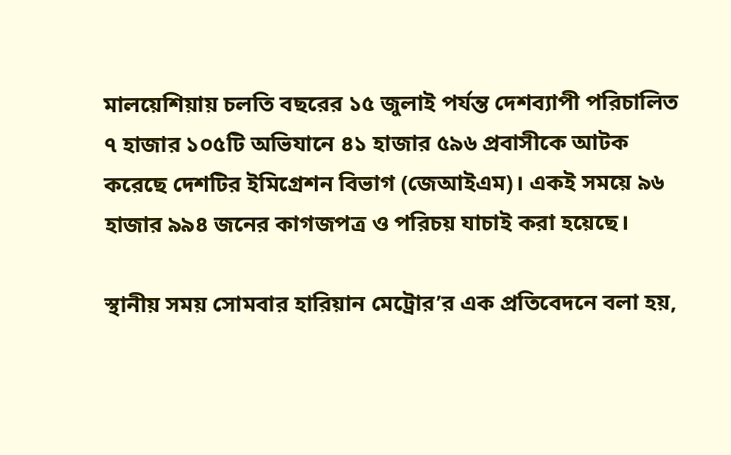মালয়েশিয়ায় চলতি বছরের ১৫ জুলাই পর্যন্ত দেশব্যাপী পরিচালিত ৭ হাজার ১০৫টি অভিযানে ৪১ হাজার ৫৯৬ প্রবাসীকে আটক করেছে দেশটির ইমিগ্রেশন বিভাগ (জেআইএম)। একই সময়ে ৯৬ হাজার ৯৯৪ জনের কাগজপত্র ও পরিচয় যাচাই করা হয়েছে।

স্থানীয় সময় সোমবার হারিয়ান মেট্রোর’র এক প্রতিবেদনে বলা হয়,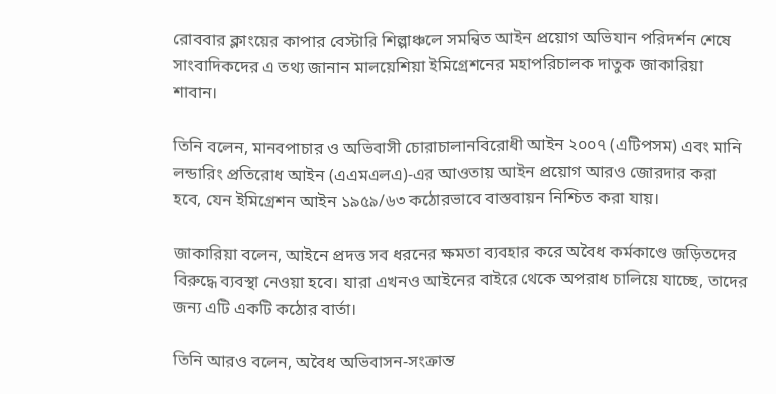রোববার ক্লাংয়ের কাপার বেস্টারি শিল্পাঞ্চলে সমন্বিত আইন প্রয়োগ অভিযান পরিদর্শন শেষে সাংবাদিকদের এ তথ্য জানান মালয়েশিয়া ইমিগ্রেশনের মহাপরিচালক দাতুক জাকারিয়া শাবান।

তিনি বলেন, মানবপাচার ও অভিবাসী চোরাচালানবিরোধী আইন ২০০৭ (এটিপসম) এবং মানি লন্ডারিং প্রতিরোধ আইন (এএমএলএ)-এর আওতায় আইন প্রয়োগ আরও জোরদার করা হবে, যেন ইমিগ্রেশন আইন ১৯৫৯/৬৩ কঠোরভাবে বাস্তবায়ন নিশ্চিত করা যায়।

জাকারিয়া বলেন, আইনে প্রদত্ত সব ধরনের ক্ষমতা ব্যবহার করে অবৈধ কর্মকাণ্ডে জড়িতদের বিরুদ্ধে ব্যবস্থা নেওয়া হবে। যারা এখনও আইনের বাইরে থেকে অপরাধ চালিয়ে যাচ্ছে, তাদের জন্য এটি একটি কঠোর বার্তা।

তিনি আরও বলেন, অবৈধ অভিবাসন-সংক্রান্ত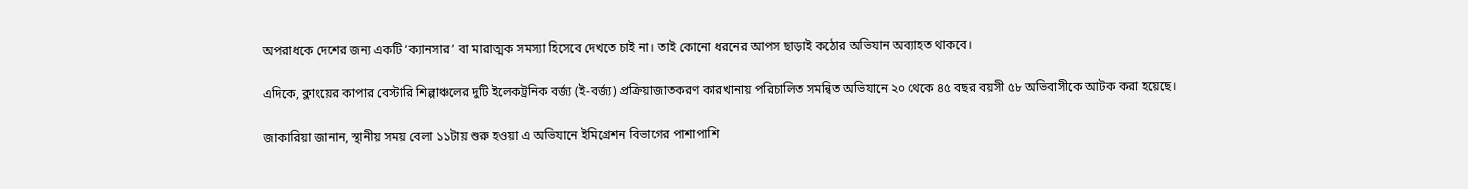অপরাধকে দেশের জন্য একটি ‘ক্যানসার’ বা মারাত্মক সমস্যা হিসেবে দেখতে চাই না। তাই কোনো ধরনের আপস ছাড়াই কঠোর অভিযান অব্যাহত থাকবে।

এদিকে, ক্লাংয়ের কাপার বেস্টারি শিল্পাঞ্চলের দুটি ইলেকট্রনিক বর্জ্য (ই-বর্জ্য) প্রক্রিয়াজাতকরণ কারখানায় পরিচালিত সমন্বিত অভিযানে ২০ থেকে ৪৫ বছর বয়সী ৫৮ অভিবাসীকে আটক করা হয়েছে।

জাকারিয়া জানান, স্থানীয় সময় বেলা ১১টায় শুরু হওয়া এ অভিযানে ইমিগ্রেশন বিভাগের পাশাপাশি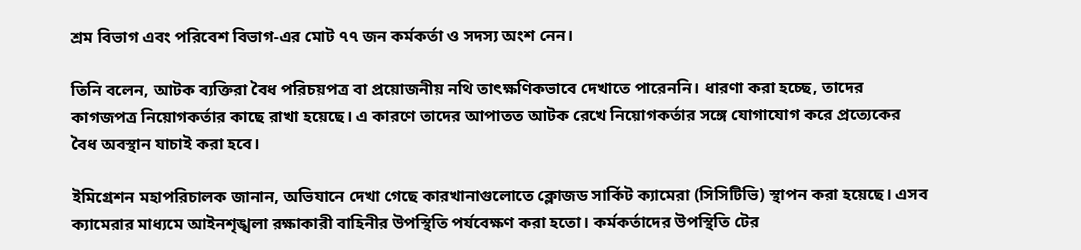শ্রম বিভাগ এবং পরিবেশ বিভাগ-এর মোট ৭৭ জন কর্মকর্তা ও সদস্য অংশ নেন।

তিনি বলেন, আটক ব্যক্তিরা বৈধ পরিচয়পত্র বা প্রয়োজনীয় নথি তাৎক্ষণিকভাবে দেখাতে পারেননি। ধারণা করা হচ্ছে, তাদের কাগজপত্র নিয়োগকর্তার কাছে রাখা হয়েছে। এ কারণে তাদের আপাতত আটক রেখে নিয়োগকর্তার সঙ্গে যোগাযোগ করে প্রত্যেকের বৈধ অবস্থান যাচাই করা হবে।

ইমিগ্রেশন মহাপরিচালক জানান, অভিযানে দেখা গেছে কারখানাগুলোতে ক্লোজড সার্কিট ক্যামেরা (সিসিটিভি) স্থাপন করা হয়েছে। এসব ক্যামেরার মাধ্যমে আইনশৃঙ্খলা রক্ষাকারী বাহিনীর উপস্থিতি পর্যবেক্ষণ করা হতো। কর্মকর্তাদের উপস্থিতি টের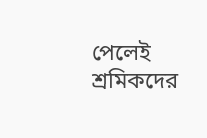পেলেই শ্রমিকদের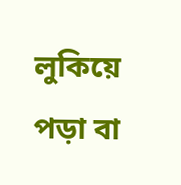লুকিয়ে পড়া বা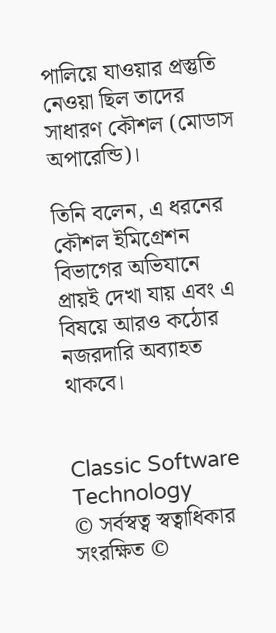পালিয়ে যাওয়ার প্রস্তুতি নেওয়া ছিল তাদের সাধারণ কৌশল (মোডাস অপারেন্ডি)।

তিনি বলেন, এ ধরনের কৌশল ইমিগ্রেশন বিভাগের অভিযানে প্রায়ই দেখা যায় এবং এ বিষয়ে আরও কঠোর নজরদারি অব্যাহত থাকবে।


Classic Software Technology
© সর্বস্বত্ব স্বত্বাধিকার সংরক্ষিত ©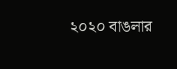২০২০ বাঙলার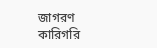জাগরণ
কারিগরি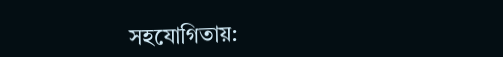সহযোগিতায়: